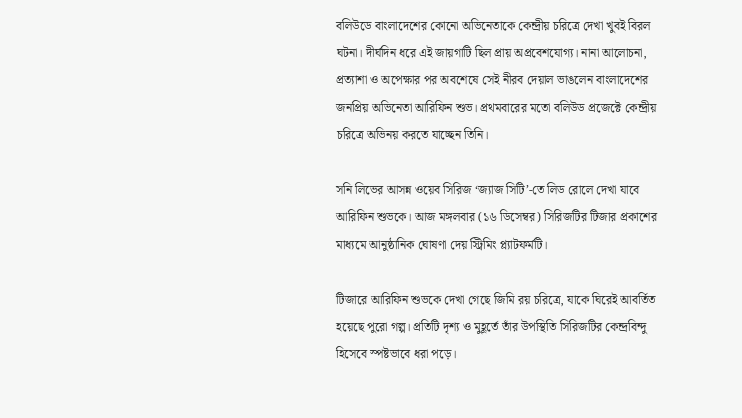বলিউডে বাংলাদেশের কোনো অভিনেতাকে কেন্দ্রীয় চরিত্রে দেখা খুবই বিরল ঘটনা। দীর্ঘদিন ধরে এই জায়গাটি ছিল প্রায় অপ্রবেশযোগ্য। নানা আলোচনা, প্রত্যাশা ও অপেক্ষার পর অবশেষে সেই নীরব দেয়াল ভাঙলেন বাংলাদেশের জনপ্রিয় অভিনেতা আরিফিন শুভ। প্রথমবারের মতো বলিউড প্রজেক্টে কেন্দ্রীয় চরিত্রে অভিনয় করতে যাচ্ছেন তিনি।

সনি লিভের আসন্ন ওয়েব সিরিজ ‘জ্যাজ সিটি’-তে লিড রোলে দেখা যাবে আরিফিন শুভকে। আজ মঙ্গলবার (১৬ ডিসেম্বর) সিরিজটির টিজার প্রকাশের মাধ্যমে আনুষ্ঠানিক ঘোষণা দেয় স্ট্রিমিং প্ল্যাটফর্মটি।

টিজারে আরিফিন শুভকে দেখা গেছে জিমি রয় চরিত্রে, যাকে ঘিরেই আবর্তিত হয়েছে পুরো গল্প। প্রতিটি দৃশ্য ও মুহূর্তে তাঁর উপস্থিতি সিরিজটির কেন্দ্রবিন্দু হিসেবে স্পষ্টভাবে ধরা পড়ে।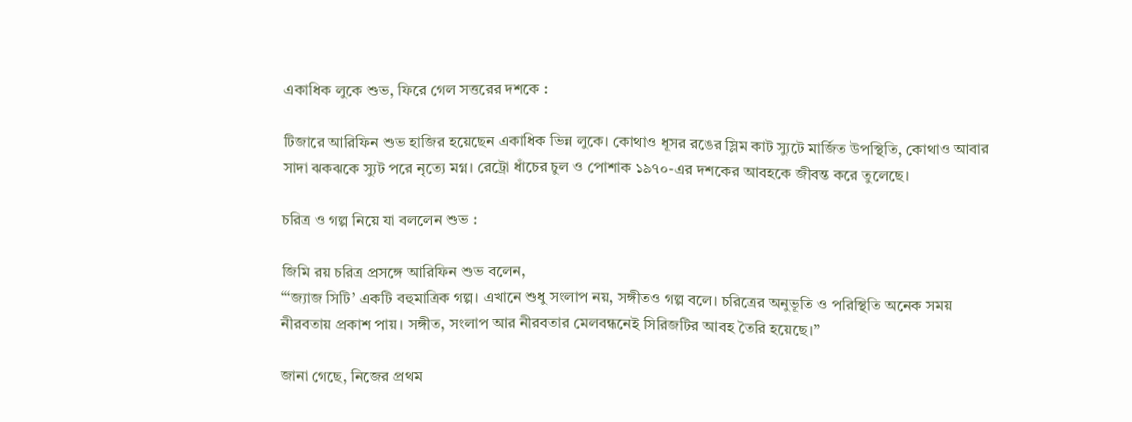একাধিক লুকে শুভ, ফিরে গেল সত্তরের দশকে :

টিজারে আরিফিন শুভ হাজির হয়েছেন একাধিক ভিন্ন লুকে। কোথাও ধূসর রঙের স্লিম কাট স্যুটে মার্জিত উপস্থিতি, কোথাও আবার সাদা ঝকঝকে স্যুট পরে নৃত্যে মগ্ন। রেট্রো ধাঁচের চুল ও পোশাক ১৯৭০-এর দশকের আবহকে জীবন্ত করে তুলেছে।

চরিত্র ও গল্প নিয়ে যা বললেন শুভ :

জিমি রয় চরিত্র প্রসঙ্গে আরিফিন শুভ বলেন,
“‘জ্যাজ সিটি’ একটি বহুমাত্রিক গল্প। এখানে শুধু সংলাপ নয়, সঙ্গীতও গল্প বলে। চরিত্রের অনুভূতি ও পরিস্থিতি অনেক সময় নীরবতায় প্রকাশ পায়। সঙ্গীত, সংলাপ আর নীরবতার মেলবন্ধনেই সিরিজটির আবহ তৈরি হয়েছে।”

জানা গেছে, নিজের প্রথম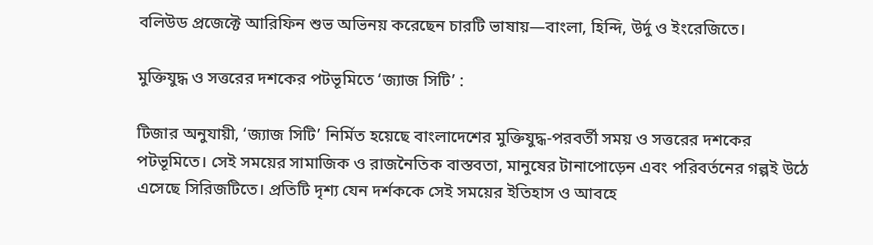বলিউড প্রজেক্টে আরিফিন শুভ অভিনয় করেছেন চারটি ভাষায়—বাংলা, হিন্দি, উর্দু ও ইংরেজিতে।

মুক্তিযুদ্ধ ও সত্তরের দশকের পটভূমিতে ‘জ্যাজ সিটি’ :

টিজার অনুযায়ী, ‘জ্যাজ সিটি’ নির্মিত হয়েছে বাংলাদেশের মুক্তিযুদ্ধ-পরবর্তী সময় ও সত্তরের দশকের পটভূমিতে। সেই সময়ের সামাজিক ও রাজনৈতিক বাস্তবতা, মানুষের টানাপোড়েন এবং পরিবর্তনের গল্পই উঠে এসেছে সিরিজটিতে। প্রতিটি দৃশ্য যেন দর্শককে সেই সময়ের ইতিহাস ও আবহে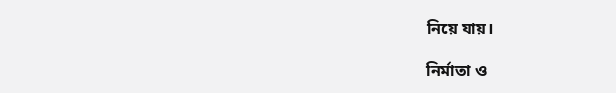নিয়ে যায়।

নির্মাতা ও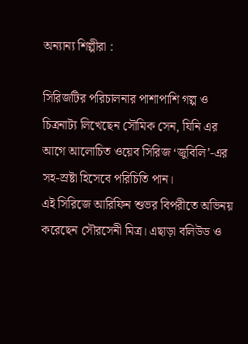অন্যান্য শিল্পীরা :

সিরিজটির পরিচালনার পাশাপাশি গল্প ও চিত্রনাট্য লিখেছেন সৌমিক সেন, যিনি এর আগে আলোচিত ওয়েব সিরিজ ‘জুবিলি’-এর সহ-স্রষ্টা হিসেবে পরিচিতি পান।
এই সিরিজে আরিফিন শুভর বিপরীতে অভিনয় করেছেন সৌরসেনী মিত্র। এছাড়া বলিউড ও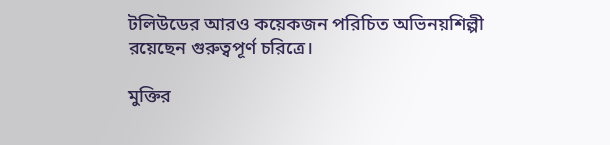টলিউডের আরও কয়েকজন পরিচিত অভিনয়শিল্পী রয়েছেন গুরুত্বপূর্ণ চরিত্রে।

মুক্তির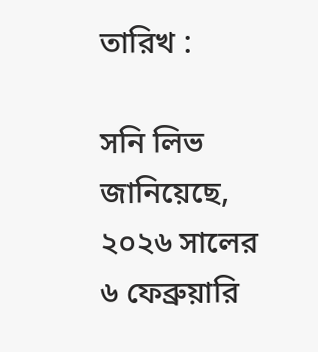তারিখ :

সনি লিভ জানিয়েছে, ২০২৬ সালের ৬ ফেব্রুয়ারি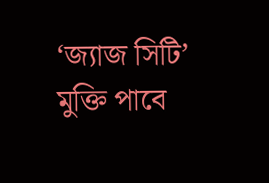‘জ্যাজ সিটি’ মুক্তি পাবে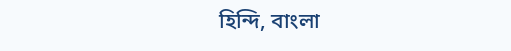হিন্দি, বাংলা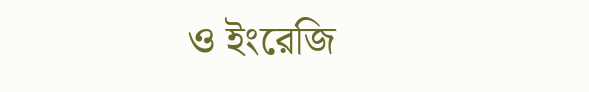ও ইংরেজি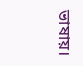ভাষায়।